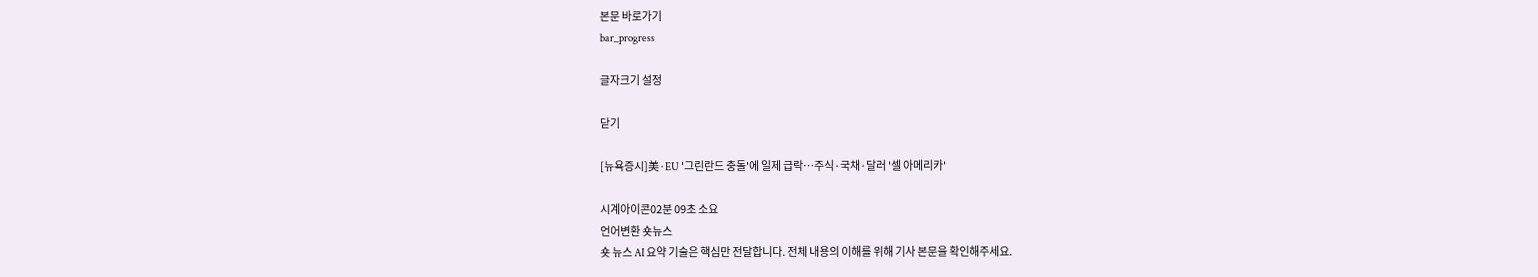본문 바로가기
bar_progress

글자크기 설정

닫기

[뉴욕증시]美·EU '그린란드 충돌'에 일제 급락…주식·국채·달러 '셀 아메리카'

시계아이콘02분 09초 소요
언어변환 숏뉴스
숏 뉴스 AI 요약 기술은 핵심만 전달합니다. 전체 내용의 이해를 위해 기사 본문을 확인해주세요.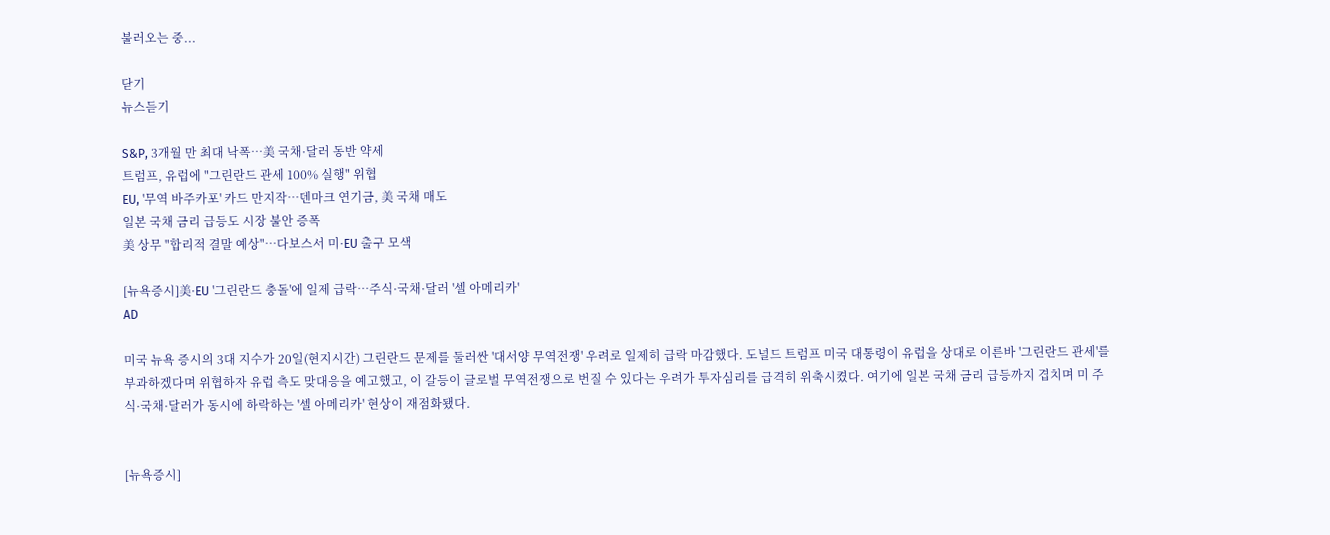불러오는 중...

닫기
뉴스듣기

S&P, 3개월 만 최대 낙폭…美 국채·달러 동반 약세
트럼프, 유럽에 "그린란드 관세 100% 실행" 위협
EU, '무역 바주카포' 카드 만지작…덴마크 연기금, 美 국채 매도
일본 국채 금리 급등도 시장 불안 증폭
美 상무 "합리적 결말 예상"…다보스서 미·EU 출구 모색

[뉴욕증시]美·EU '그린란드 충돌'에 일제 급락…주식·국채·달러 '셀 아메리카'
AD

미국 뉴욕 증시의 3대 지수가 20일(현지시간) 그린란드 문제를 둘러싼 '대서양 무역전쟁' 우려로 일제히 급락 마감했다. 도널드 트럼프 미국 대통령이 유럽을 상대로 이른바 '그린란드 관세'를 부과하겠다며 위협하자 유럽 측도 맞대응을 예고했고, 이 갈등이 글로벌 무역전쟁으로 번질 수 있다는 우려가 투자심리를 급격히 위축시켰다. 여기에 일본 국채 금리 급등까지 겹치며 미 주식·국채·달러가 동시에 하락하는 '셀 아메리카' 현상이 재점화됐다.


[뉴욕증시]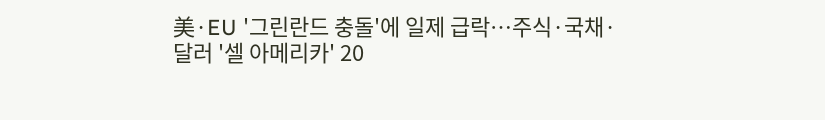美·EU '그린란드 충돌'에 일제 급락…주식·국채·달러 '셀 아메리카' 20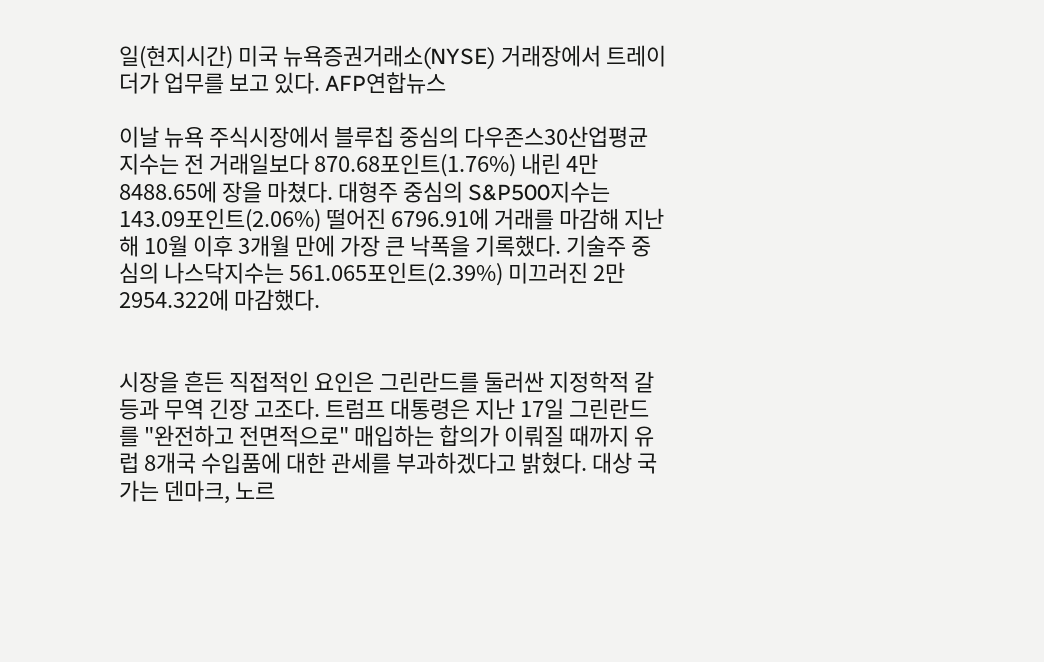일(현지시간) 미국 뉴욕증권거래소(NYSE) 거래장에서 트레이더가 업무를 보고 있다. AFP연합뉴스

이날 뉴욕 주식시장에서 블루칩 중심의 다우존스30산업평균지수는 전 거래일보다 870.68포인트(1.76%) 내린 4만8488.65에 장을 마쳤다. 대형주 중심의 S&P500지수는 143.09포인트(2.06%) 떨어진 6796.91에 거래를 마감해 지난해 10월 이후 3개월 만에 가장 큰 낙폭을 기록했다. 기술주 중심의 나스닥지수는 561.065포인트(2.39%) 미끄러진 2만2954.322에 마감했다.


시장을 흔든 직접적인 요인은 그린란드를 둘러싼 지정학적 갈등과 무역 긴장 고조다. 트럼프 대통령은 지난 17일 그린란드를 "완전하고 전면적으로" 매입하는 합의가 이뤄질 때까지 유럽 8개국 수입품에 대한 관세를 부과하겠다고 밝혔다. 대상 국가는 덴마크, 노르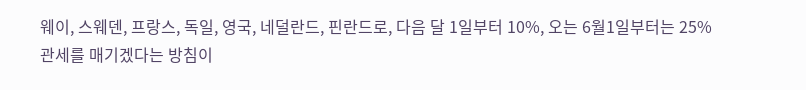웨이, 스웨덴, 프랑스, 독일, 영국, 네덜란드, 핀란드로, 다음 달 1일부터 10%, 오는 6월1일부터는 25% 관세를 매기겠다는 방침이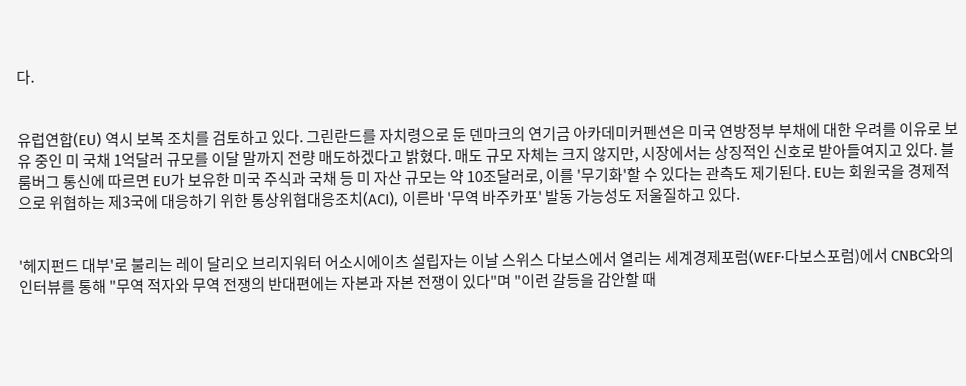다.


유럽연합(EU) 역시 보복 조치를 검토하고 있다. 그린란드를 자치령으로 둔 덴마크의 연기금 아카데미커펜션은 미국 연방정부 부채에 대한 우려를 이유로 보유 중인 미 국채 1억달러 규모를 이달 말까지 전량 매도하겠다고 밝혔다. 매도 규모 자체는 크지 않지만, 시장에서는 상징적인 신호로 받아들여지고 있다. 블룸버그 통신에 따르면 EU가 보유한 미국 주식과 국채 등 미 자산 규모는 약 10조달러로, 이를 '무기화'할 수 있다는 관측도 제기된다. EU는 회원국을 경제적으로 위협하는 제3국에 대응하기 위한 통상위협대응조치(ACI), 이른바 '무역 바주카포' 발동 가능성도 저울질하고 있다.


'헤지펀드 대부'로 불리는 레이 달리오 브리지워터 어소시에이츠 설립자는 이날 스위스 다보스에서 열리는 세계경제포럼(WEF·다보스포럼)에서 CNBC와의 인터뷰를 통해 "무역 적자와 무역 전쟁의 반대편에는 자본과 자본 전쟁이 있다"며 "이런 갈등을 감안할 때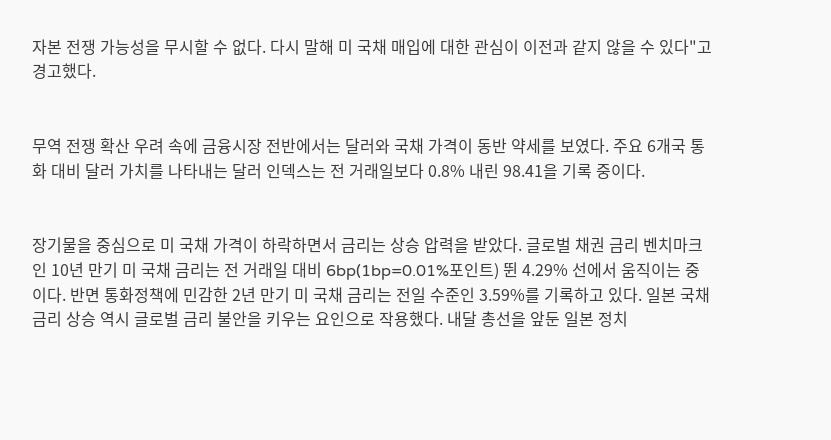자본 전쟁 가능성을 무시할 수 없다. 다시 말해 미 국채 매입에 대한 관심이 이전과 같지 않을 수 있다"고 경고했다.


무역 전쟁 확산 우려 속에 금융시장 전반에서는 달러와 국채 가격이 동반 약세를 보였다. 주요 6개국 통화 대비 달러 가치를 나타내는 달러 인덱스는 전 거래일보다 0.8% 내린 98.41을 기록 중이다.


장기물을 중심으로 미 국채 가격이 하락하면서 금리는 상승 압력을 받았다. 글로벌 채권 금리 벤치마크인 10년 만기 미 국채 금리는 전 거래일 대비 6bp(1bp=0.01%포인트) 뛴 4.29% 선에서 움직이는 중이다. 반면 통화정책에 민감한 2년 만기 미 국채 금리는 전일 수준인 3.59%를 기록하고 있다. 일본 국채 금리 상승 역시 글로벌 금리 불안을 키우는 요인으로 작용했다. 내달 총선을 앞둔 일본 정치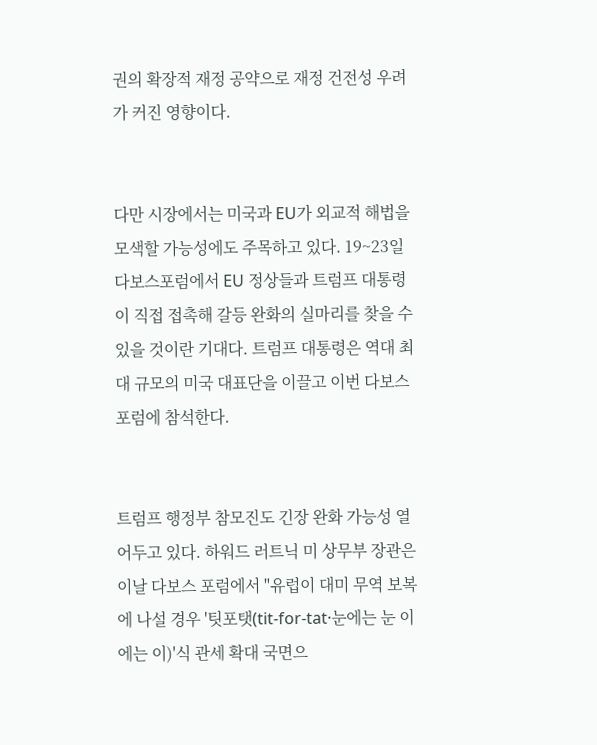권의 확장적 재정 공약으로 재정 건전성 우려가 커진 영향이다.


다만 시장에서는 미국과 EU가 외교적 해법을 모색할 가능성에도 주목하고 있다. 19~23일 다보스포럼에서 EU 정상들과 트럼프 대통령이 직접 접촉해 갈등 완화의 실마리를 찾을 수 있을 것이란 기대다. 트럼프 대통령은 역대 최대 규모의 미국 대표단을 이끌고 이번 다보스포럼에 참석한다.


트럼프 행정부 참모진도 긴장 완화 가능성 열어두고 있다. 하워드 러트닉 미 상무부 장관은 이날 다보스 포럼에서 "유럽이 대미 무역 보복에 나설 경우 '팃포탯(tit-for-tat·눈에는 눈 이에는 이)'식 관세 확대 국면으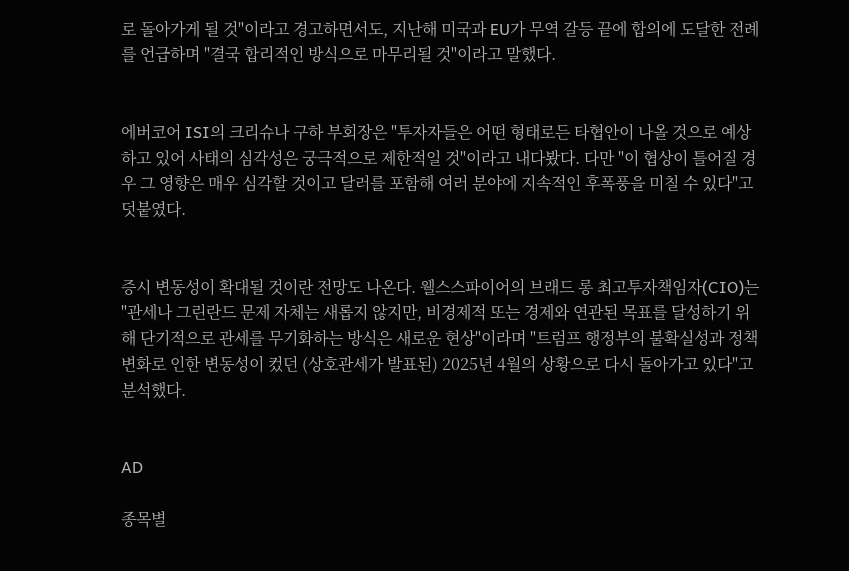로 돌아가게 될 것"이라고 경고하면서도, 지난해 미국과 EU가 무역 갈등 끝에 합의에 도달한 전례를 언급하며 "결국 합리적인 방식으로 마무리될 것"이라고 말했다.


에버코어 ISI의 크리슈나 구하 부회장은 "투자자들은 어떤 형태로든 타협안이 나올 것으로 예상하고 있어 사태의 심각성은 궁극적으로 제한적일 것"이라고 내다봤다. 다만 "이 협상이 틀어질 경우 그 영향은 매우 심각할 것이고 달러를 포함해 여러 분야에 지속적인 후폭풍을 미칠 수 있다"고 덧붙였다.


증시 변동성이 확대될 것이란 전망도 나온다. 웰스스파이어의 브래드 롱 최고투자책임자(CIO)는 "관세나 그린란드 문제 자체는 새롭지 않지만, 비경제적 또는 경제와 연관된 목표를 달성하기 위해 단기적으로 관세를 무기화하는 방식은 새로운 현상"이라며 "트럼프 행정부의 불확실성과 정책 변화로 인한 변동성이 컸던 (상호관세가 발표된) 2025년 4월의 상황으로 다시 돌아가고 있다"고 분석했다.


AD

종목별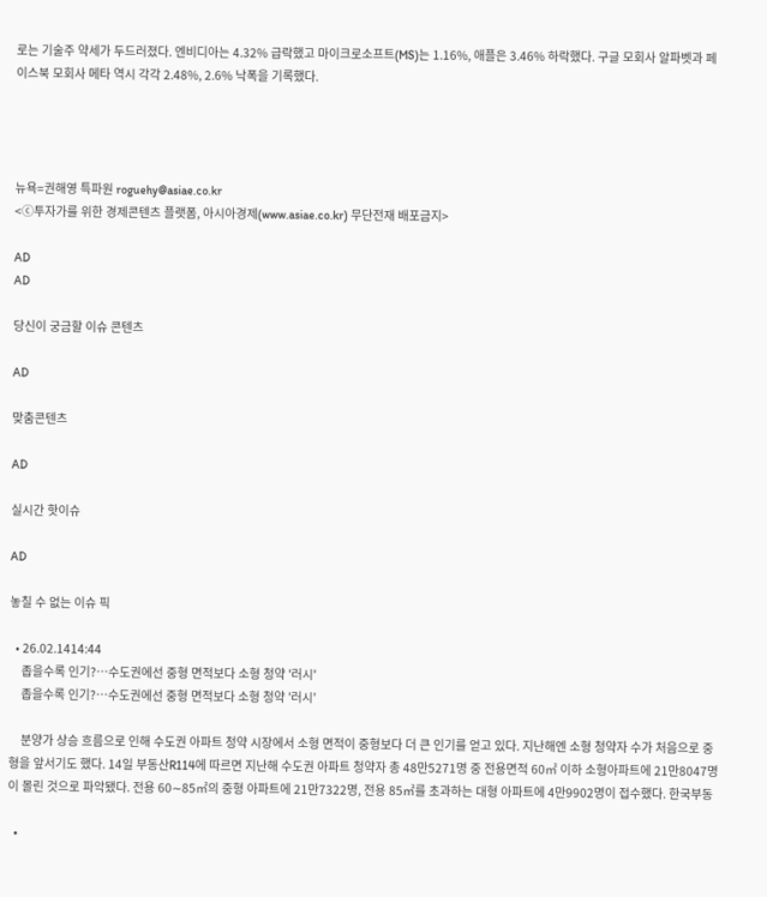로는 기술주 약세가 두드러졌다. 엔비디아는 4.32% 급락했고 마이크로소프트(MS)는 1.16%, 애플은 3.46% 하락했다. 구글 모회사 알파벳과 페이스북 모회사 메타 역시 각각 2.48%, 2.6% 낙폭을 기록했다.




뉴욕=권해영 특파원 roguehy@asiae.co.kr
<ⓒ투자가를 위한 경제콘텐츠 플랫폼, 아시아경제(www.asiae.co.kr) 무단전재 배포금지>

AD
AD

당신이 궁금할 이슈 콘텐츠

AD

맞춤콘텐츠

AD

실시간 핫이슈

AD

놓칠 수 없는 이슈 픽

  • 26.02.1414:44
    좁을수록 인기?…수도권에선 중형 면적보다 소형 청약 '러시'
    좁을수록 인기?…수도권에선 중형 면적보다 소형 청약 '러시'

    분양가 상승 흐름으로 인해 수도권 아파트 청약 시장에서 소형 면적이 중형보다 더 큰 인기를 얻고 있다. 지난해엔 소형 청약자 수가 처음으로 중형을 앞서기도 했다. 14일 부동산R114에 따르면 지난해 수도권 아파트 청약자 총 48만5271명 중 전용면적 60㎡ 이하 소형아파트에 21만8047명이 몰린 것으로 파악됐다. 전용 60∼85㎡의 중형 아파트에 21만7322명, 전용 85㎡를 초과하는 대형 아파트에 4만9902명이 접수했다. 한국부동

  •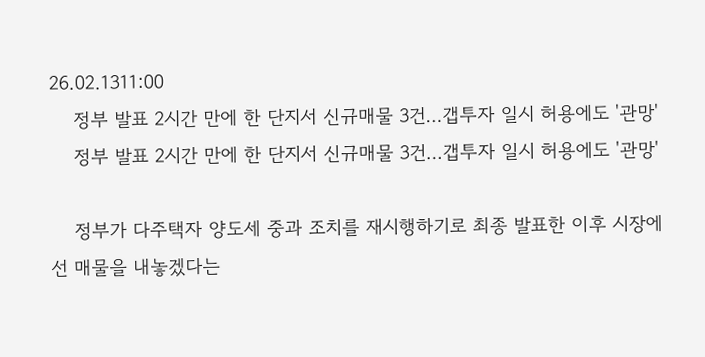26.02.1311:00
    정부 발표 2시간 만에 한 단지서 신규매물 3건…갭투자 일시 허용에도 '관망'
    정부 발표 2시간 만에 한 단지서 신규매물 3건…갭투자 일시 허용에도 '관망'

    정부가 다주택자 양도세 중과 조치를 재시행하기로 최종 발표한 이후 시장에선 매물을 내놓겠다는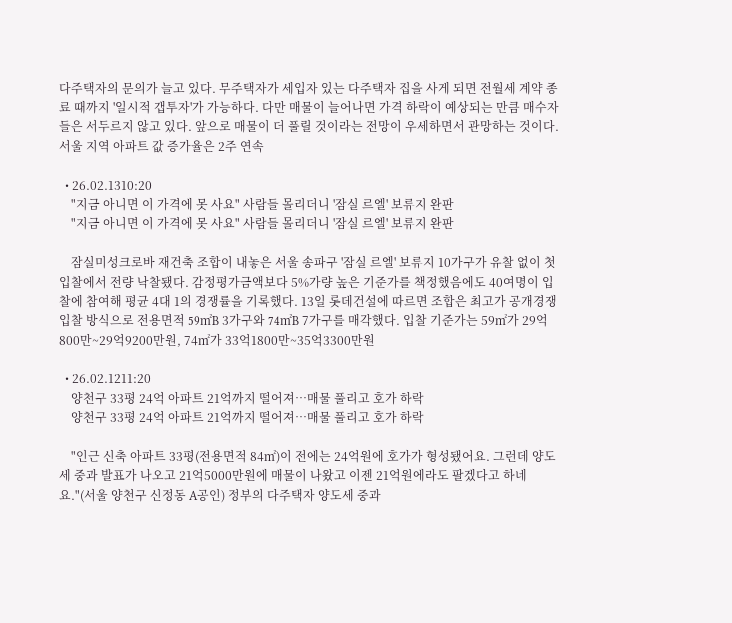다주택자의 문의가 늘고 있다. 무주택자가 세입자 있는 다주택자 집을 사게 되면 전월세 계약 종료 때까지 '일시적 갭투자'가 가능하다. 다만 매물이 늘어나면 가격 하락이 예상되는 만큼 매수자들은 서두르지 않고 있다. 앞으로 매물이 더 풀릴 것이라는 전망이 우세하면서 관망하는 것이다. 서울 지역 아파트 값 증가율은 2주 연속

  • 26.02.1310:20
    "지금 아니면 이 가격에 못 사요" 사람들 몰리더니 '잠실 르엘' 보류지 완판
    "지금 아니면 이 가격에 못 사요" 사람들 몰리더니 '잠실 르엘' 보류지 완판

    잠실미성크로바 재건축 조합이 내놓은 서울 송파구 '잠실 르엘' 보류지 10가구가 유찰 없이 첫 입찰에서 전량 낙찰됐다. 감정평가금액보다 5%가량 높은 기준가를 책정했음에도 40여명이 입찰에 참여해 평균 4대 1의 경쟁률을 기록했다. 13일 롯데건설에 따르면 조합은 최고가 공개경쟁입찰 방식으로 전용면적 59㎡B 3가구와 74㎡B 7가구를 매각했다. 입찰 기준가는 59㎡가 29억800만~29억9200만원, 74㎡가 33억1800만~35억3300만원

  • 26.02.1211:20
    양천구 33평 24억 아파트 21억까지 떨어져…매물 풀리고 호가 하락
    양천구 33평 24억 아파트 21억까지 떨어져…매물 풀리고 호가 하락

    "인근 신축 아파트 33평(전용면적 84㎡)이 전에는 24억원에 호가가 형성됐어요. 그런데 양도세 중과 발표가 나오고 21억5000만원에 매물이 나왔고 이젠 21억원에라도 팔겠다고 하네요."(서울 양천구 신정동 A공인) 정부의 다주택자 양도세 중과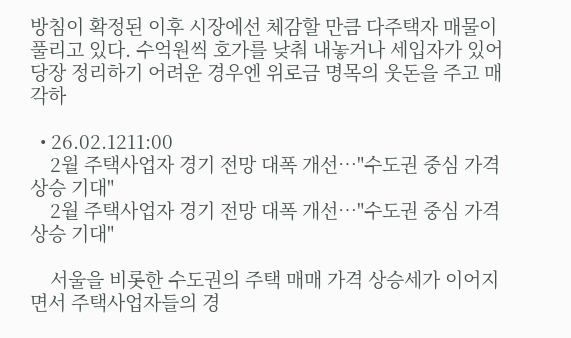방침이 확정된 이후 시장에선 체감할 만큼 다주택자 매물이 풀리고 있다. 수억원씩 호가를 낮춰 내놓거나 세입자가 있어 당장 정리하기 어려운 경우엔 위로금 명목의 웃돈을 주고 매각하

  • 26.02.1211:00
    2월 주택사업자 경기 전망 대폭 개선…"수도권 중심 가격 상승 기대"
    2월 주택사업자 경기 전망 대폭 개선…"수도권 중심 가격 상승 기대"

    서울을 비롯한 수도권의 주택 매매 가격 상승세가 이어지면서 주택사업자들의 경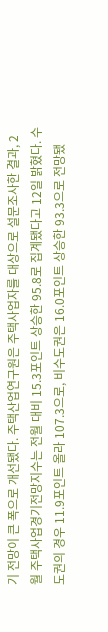기 전망이 큰 폭으로 개선됐다. 주택산업연구원은 주택사업자를 대상으로 설문조사한 결과, 2월 주택사업경기전망지수는 전월 대비 15.3포인트 상승한 95.8로 집계됐다고 12일 밝혔다. 수도권의 경우 11.9포인트 올라 107.3으로, 비수도권은 16.0포인트 상승한 93.3으로 전망됐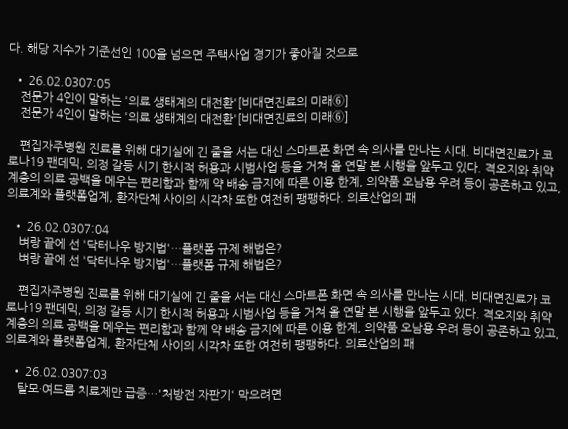다. 해당 지수가 기준선인 100을 넘으면 주택사업 경기가 좋아질 것으로

  • 26.02.0307:05
    전문가 4인이 말하는 '의료 생태계의 대전환'[비대면진료의 미래⑥]
    전문가 4인이 말하는 '의료 생태계의 대전환'[비대면진료의 미래⑥]

    편집자주병원 진료를 위해 대기실에 긴 줄을 서는 대신 스마트폰 화면 속 의사를 만나는 시대. 비대면진료가 코로나19 팬데믹, 의정 갈등 시기 한시적 허용과 시범사업 등을 거쳐 올 연말 본 시행을 앞두고 있다. 격오지와 취약계층의 의료 공백을 메우는 편리함과 함께 약 배송 금지에 따른 이용 한계, 의약품 오남용 우려 등이 공존하고 있고, 의료계와 플랫폼업계, 환자단체 사이의 시각차 또한 여전히 팽팽하다. 의료산업의 패

  • 26.02.0307:04
    벼랑 끝에 선 '닥터나우 방지법'…플랫폼 규제 해법은?
    벼랑 끝에 선 '닥터나우 방지법'…플랫폼 규제 해법은?

    편집자주병원 진료를 위해 대기실에 긴 줄을 서는 대신 스마트폰 화면 속 의사를 만나는 시대. 비대면진료가 코로나19 팬데믹, 의정 갈등 시기 한시적 허용과 시범사업 등을 거쳐 올 연말 본 시행을 앞두고 있다. 격오지와 취약계층의 의료 공백을 메우는 편리함과 함께 약 배송 금지에 따른 이용 한계, 의약품 오남용 우려 등이 공존하고 있고, 의료계와 플랫폼업계, 환자단체 사이의 시각차 또한 여전히 팽팽하다. 의료산업의 패

  • 26.02.0307:03
    탈모·여드름 치료제만 급증…'처방전 자판기' 막으려면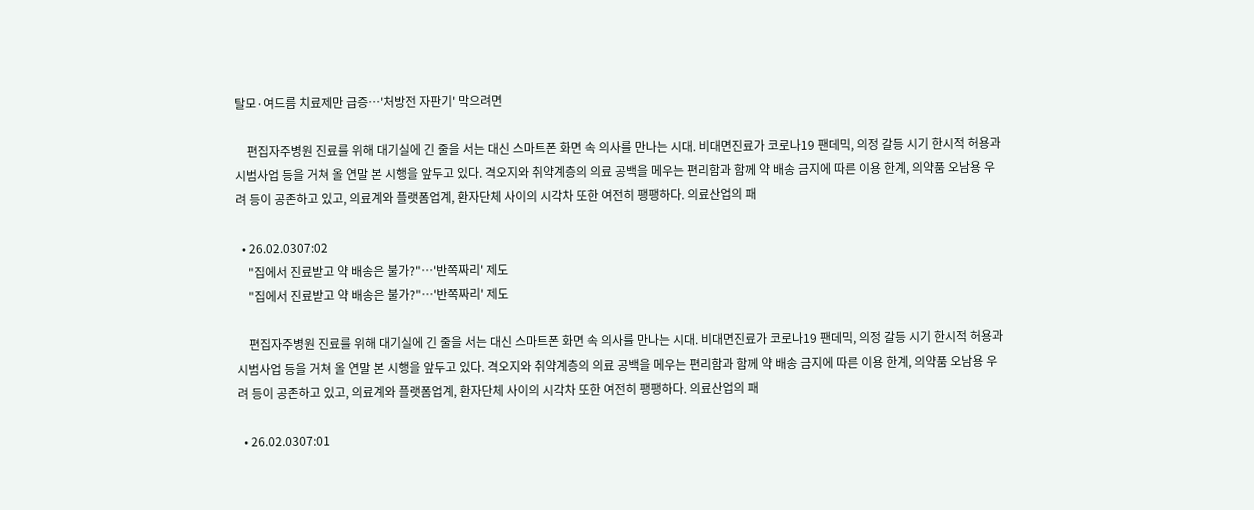탈모·여드름 치료제만 급증…'처방전 자판기' 막으려면

    편집자주병원 진료를 위해 대기실에 긴 줄을 서는 대신 스마트폰 화면 속 의사를 만나는 시대. 비대면진료가 코로나19 팬데믹, 의정 갈등 시기 한시적 허용과 시범사업 등을 거쳐 올 연말 본 시행을 앞두고 있다. 격오지와 취약계층의 의료 공백을 메우는 편리함과 함께 약 배송 금지에 따른 이용 한계, 의약품 오남용 우려 등이 공존하고 있고, 의료계와 플랫폼업계, 환자단체 사이의 시각차 또한 여전히 팽팽하다. 의료산업의 패

  • 26.02.0307:02
    "집에서 진료받고 약 배송은 불가?"…'반쪽짜리' 제도
    "집에서 진료받고 약 배송은 불가?"…'반쪽짜리' 제도

    편집자주병원 진료를 위해 대기실에 긴 줄을 서는 대신 스마트폰 화면 속 의사를 만나는 시대. 비대면진료가 코로나19 팬데믹, 의정 갈등 시기 한시적 허용과 시범사업 등을 거쳐 올 연말 본 시행을 앞두고 있다. 격오지와 취약계층의 의료 공백을 메우는 편리함과 함께 약 배송 금지에 따른 이용 한계, 의약품 오남용 우려 등이 공존하고 있고, 의료계와 플랫폼업계, 환자단체 사이의 시각차 또한 여전히 팽팽하다. 의료산업의 패

  • 26.02.0307:01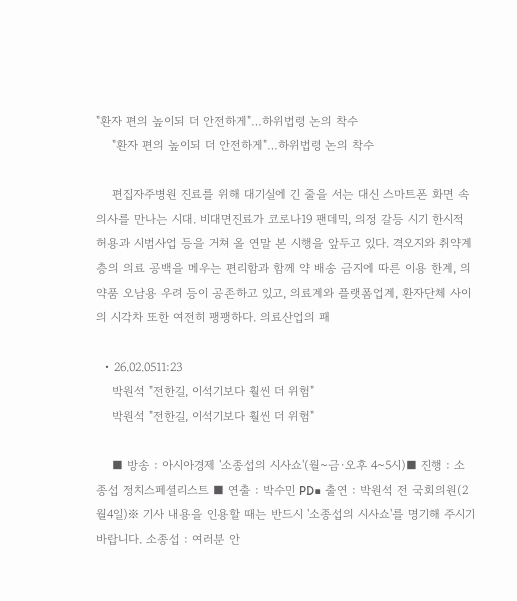"환자 편의 높이되 더 안전하게"…하위법령 논의 착수
    "환자 편의 높이되 더 안전하게"…하위법령 논의 착수

    편집자주병원 진료를 위해 대기실에 긴 줄을 서는 대신 스마트폰 화면 속 의사를 만나는 시대. 비대면진료가 코로나19 팬데믹, 의정 갈등 시기 한시적 허용과 시범사업 등을 거쳐 올 연말 본 시행을 앞두고 있다. 격오지와 취약계층의 의료 공백을 메우는 편리함과 함께 약 배송 금지에 따른 이용 한계, 의약품 오남용 우려 등이 공존하고 있고, 의료계와 플랫폼업계, 환자단체 사이의 시각차 또한 여전히 팽팽하다. 의료산업의 패

  • 26.02.0511:23
    박원석 "전한길, 이석기보다 훨씬 더 위험"
    박원석 "전한길, 이석기보다 훨씬 더 위험"

    ■ 방송 : 아시아경제 '소종섭의 시사쇼'(월~금·오후 4~5시)■ 진행 : 소종섭 정치스페셜리스트 ■ 연출 : 박수민 PD■ 출연 : 박원석 전 국회의원(2월4일)※ 기사 내용을 인용할 때는 반드시 '소종섭의 시사쇼'를 명기해 주시기 바랍니다. 소종섭 : 여러분 안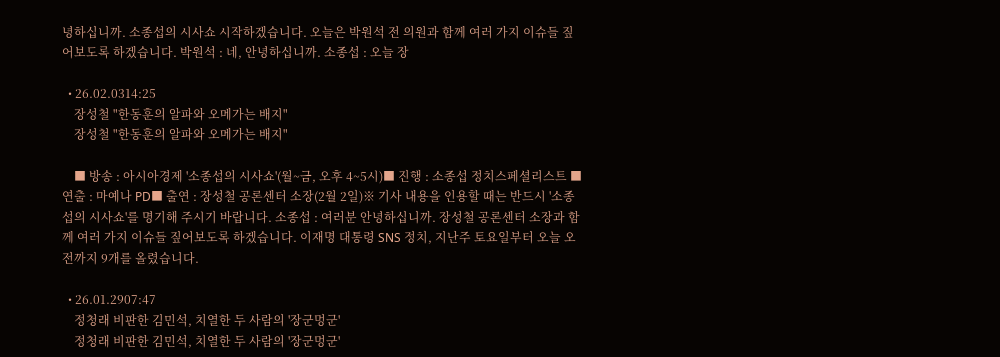녕하십니까. 소종섭의 시사쇼 시작하겠습니다. 오늘은 박원석 전 의원과 함께 여러 가지 이슈들 짚어보도록 하겠습니다. 박원석 : 네, 안녕하십니까. 소종섭 : 오늘 장

  • 26.02.0314:25
    장성철 "한동훈의 알파와 오메가는 배지"
    장성철 "한동훈의 알파와 오메가는 배지"

    ■ 방송 : 아시아경제 '소종섭의 시사쇼'(월~금, 오후 4~5시)■ 진행 : 소종섭 정치스페셜리스트 ■ 연출 : 마예나 PD■ 출연 : 장성철 공론센터 소장(2월 2일)※ 기사 내용을 인용할 때는 반드시 '소종섭의 시사쇼'를 명기해 주시기 바랍니다. 소종섭 : 여러분 안녕하십니까. 장성철 공론센터 소장과 함께 여러 가지 이슈들 짚어보도록 하겠습니다. 이재명 대통령 SNS 정치, 지난주 토요일부터 오늘 오전까지 9개를 올렸습니다.

  • 26.01.2907:47
    정청래 비판한 김민석, 치열한 두 사람의 '장군멍군'
    정청래 비판한 김민석, 치열한 두 사람의 '장군멍군'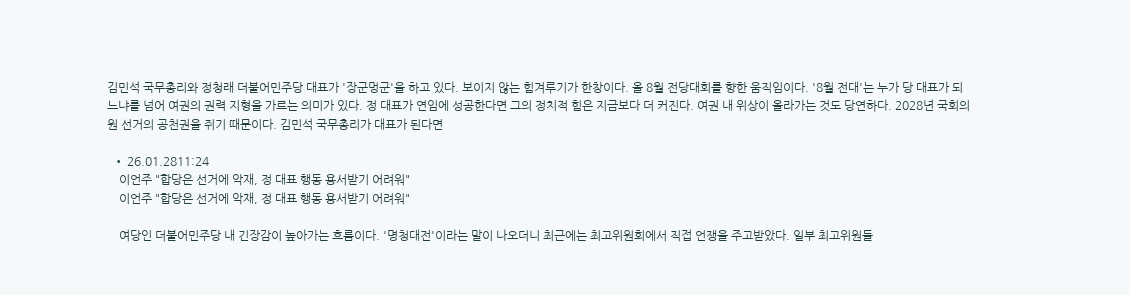김민석 국무총리와 정청래 더불어민주당 대표가 '장군멍군'을 하고 있다. 보이지 않는 힘겨루기가 한창이다. 올 8월 전당대회를 향한 움직임이다. '8월 전대'는 누가 당 대표가 되느냐를 넘어 여권의 권력 지형을 가르는 의미가 있다. 정 대표가 연임에 성공한다면 그의 정치적 힘은 지금보다 더 커진다. 여권 내 위상이 올라가는 것도 당연하다. 2028년 국회의원 선거의 공천권을 쥐기 때문이다. 김민석 국무총리가 대표가 된다면

  • 26.01.2811:24
    이언주 "합당은 선거에 악재, 정 대표 행동 용서받기 어려워"
    이언주 "합당은 선거에 악재, 정 대표 행동 용서받기 어려워"

    여당인 더불어민주당 내 긴장감이 높아가는 흐름이다. '명청대전'이라는 말이 나오더니 최근에는 최고위원회에서 직접 언쟁을 주고받았다. 일부 최고위원들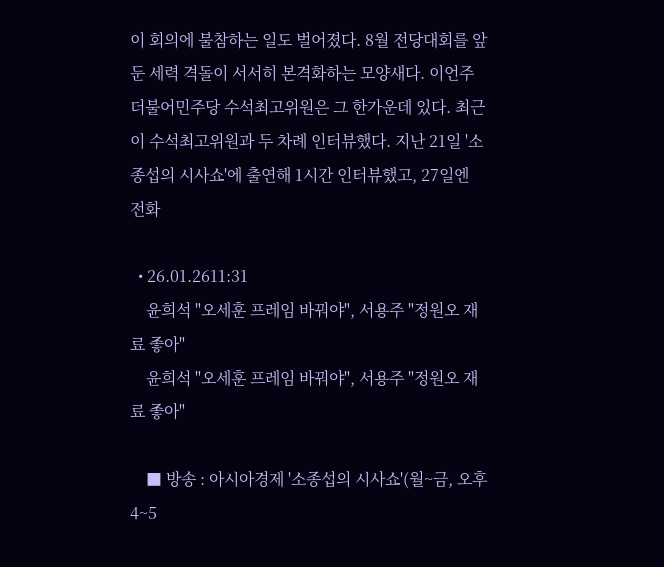이 회의에 불참하는 일도 벌어졌다. 8월 전당대회를 앞둔 세력 격돌이 서서히 본격화하는 모양새다. 이언주 더불어민주당 수석최고위원은 그 한가운데 있다. 최근 이 수석최고위원과 두 차례 인터뷰했다. 지난 21일 '소종섭의 시사쇼'에 출연해 1시간 인터뷰했고, 27일엔 전화

  • 26.01.2611:31
    윤희석 "오세훈 프레임 바꿔야", 서용주 "정원오 재료 좋아"
    윤희석 "오세훈 프레임 바꿔야", 서용주 "정원오 재료 좋아"

    ■ 방송 : 아시아경제 '소종섭의 시사쇼'(월~금, 오후 4~5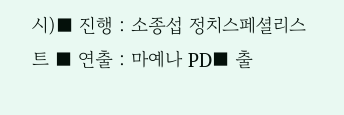시)■ 진행 : 소종섭 정치스페셜리스트 ■ 연출 : 마예나 PD■ 출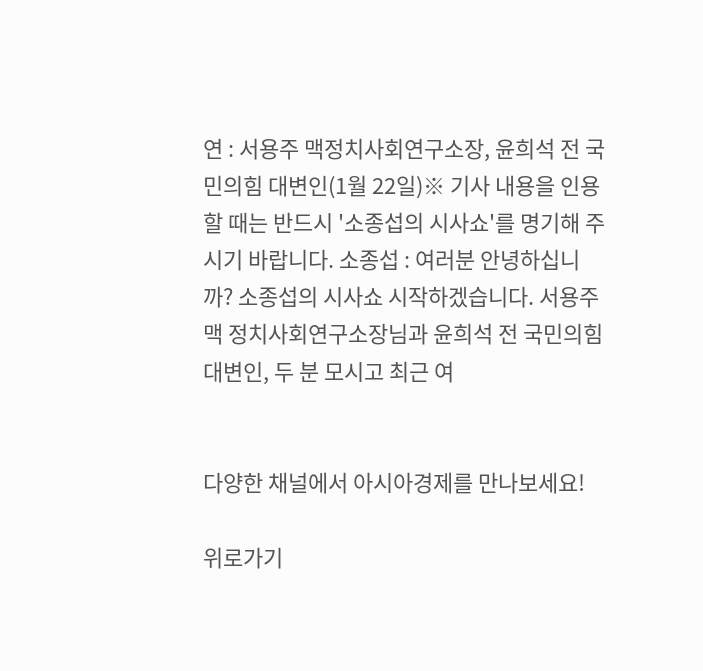연 : 서용주 맥정치사회연구소장, 윤희석 전 국민의힘 대변인(1월 22일)※ 기사 내용을 인용할 때는 반드시 '소종섭의 시사쇼'를 명기해 주시기 바랍니다. 소종섭 : 여러분 안녕하십니까? 소종섭의 시사쇼 시작하겠습니다. 서용주 맥 정치사회연구소장님과 윤희석 전 국민의힘 대변인, 두 분 모시고 최근 여


다양한 채널에서 아시아경제를 만나보세요!

위로가기